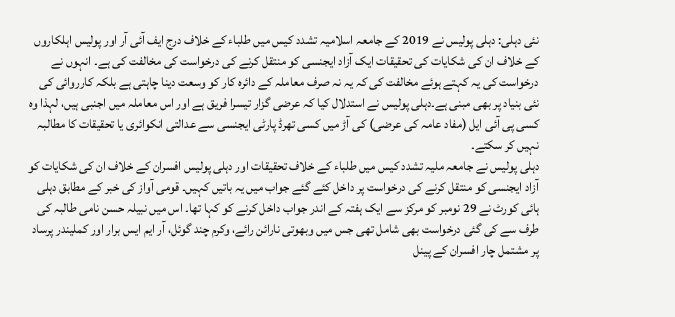نئی دہلی: دہلی پولیس نے 2019 کے جامعہ اسلامیہ تشدد کیس میں طلباء کے خلاف درج ایف آئی آر اور پولیس اہلکاروں کے خلاف ان کی شکایات کی تحقیقات ایک آزاد ایجنسی کو منتقل کرنے کی درخواست کی مخالفت کی ہے۔ انہوں نے درخواست کی یہ کہتے ہوئے مخالفت کی کہ یہ نہ صرف معاملہ کے دائرہ کار کو وسعت دینا چاہتی ہے بلکہ کارروائی کی نئی بنیاد پر بھی مبنی ہے۔دہلی پولیس نے استدلال کیا کہ عرضی گزار تیسرا فریق ہے اور اس معاملہ میں اجنبی ہیں، لہذا وہ کسی پی آئی ایل (مفاد عامہ کی عرضی) کی آڑ میں کسی تھرڈ پارٹی ایجنسی سے عدالتی انکوائری یا تحقیقات کا مطالبہ نہیں کر سکتے۔
دہلی پولیس نے جامعہ ملیہ تشدد کیس میں طلباء کے خلاف تحقیقات اور دہلی پولیس افسران کے خلاف ان کی شکایات کو آزاد ایجنسی کو منتقل کرنے کی درخواست پر داخل کئے گئے جواب میں یہ باتیں کہیں۔ قومی آواز کی خبر کے مطابق دہلی ہائی کورٹ نے 29 نومبر کو مرکز سے ایک ہفتہ کے اندر جواب داخل کرنے کو کہا تھا۔ اس میں نبیلہ حسن نامی طالبہ کی طرف سے کی گئی درخواست بھی شامل تھی جس میں وبھوتی نارائن رائے، وکرم چند گوئل، آر ایم ایس برار اور کملیندر پرساد پر مشتمل چار افسران کے پینل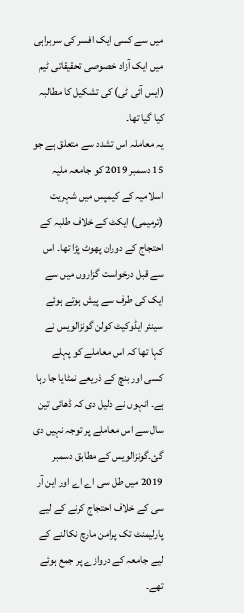میں سے کسی ایک افسر کی سربراہی میں ایک آزاد خصوصی تحقیقاتی ٹیم (ایس آئی ٹی) کی تشکیل کا مطالبہ کیا گیا تھا۔
یہ معاملہ اس تشدد سے متعلق ہے جو 15 دسمبر 2019 کو جامعہ ملیہ اسلامیہ کے کیمپس میں شہریت (ترمیمی) ایکٹ کے خلاف طلبہ کے احتجاج کے دوران پھوٹ پڑا تھا۔ اس سے قبل درخواست گزاروں میں سے ایک کی طرف سے پیش ہوتے ہوئے سینئر ایڈوکیٹ کولن گونزالویس نے کہا تھا کہ اس معاملے کو پہلے کسی اور بنچ کے ذریعے نمٹایا جا رہا ہے۔ انہوں نے دلیل دی کہ ڈھائی تین سال سے اس معاملے پر توجہ نہیں دی گئ۔گونزالویس کے مطابق دسمبر 2019 میں طل سی اے اے اور این آر سی کے خلاف احتجاج کرنے کے لیے پارلیمنٹ تک پرامن مارچ نکالنے کے لیے جامعہ کے دروازے پر جمع ہوئے تھے۔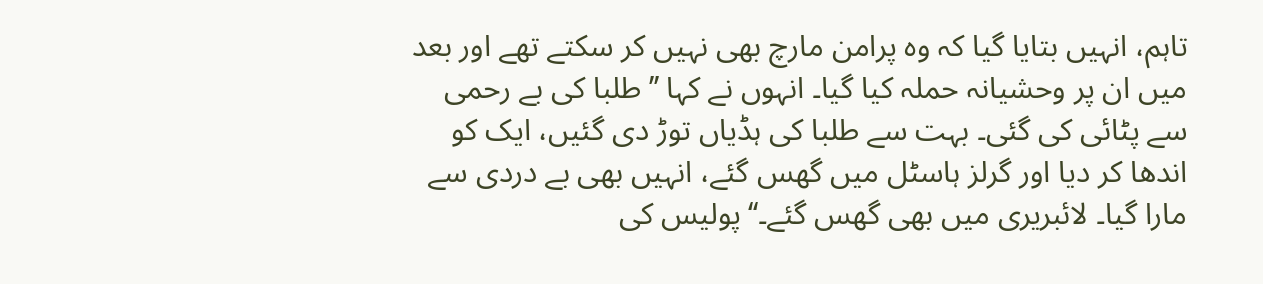تاہم، انہیں بتایا گیا کہ وہ پرامن مارچ بھی نہیں کر سکتے تھے اور بعد میں ان پر وحشیانہ حملہ کیا گیا۔ انہوں نے کہا ’’طلبا کی بے رحمی سے پٹائی کی گئی۔ بہت سے طلبا کی ہڈیاں توڑ دی گئیں، ایک کو اندھا کر دیا اور گرلز ہاسٹل میں گھس گئے، انہیں بھی بے دردی سے مارا گیا۔ لائبریری میں بھی گھس گئے۔‘‘پولیس کی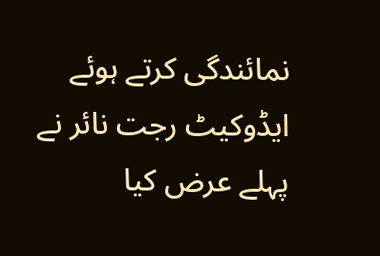نمائندگی کرتے ہوئے ایڈوکیٹ رجت نائر نے پہلے عرض کیا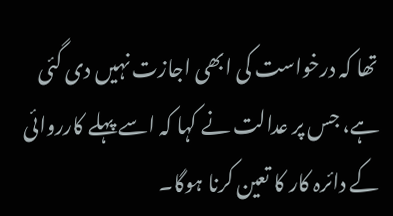تھا کہ درخواست کی ابھی اجازت نہیں دی گئی ہے، جس پر عدالت نے کہا کہ اسے پہلے کارروائی کے دائرہ کار کا تعین کرنا ہوگا۔